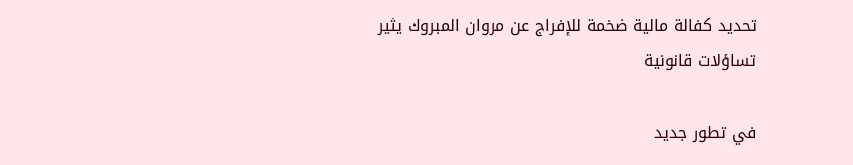تحديد كفالة مالية ضخمة للإفراج عن مروان المبروك يثير تساؤلات قانونية

في تطور جديد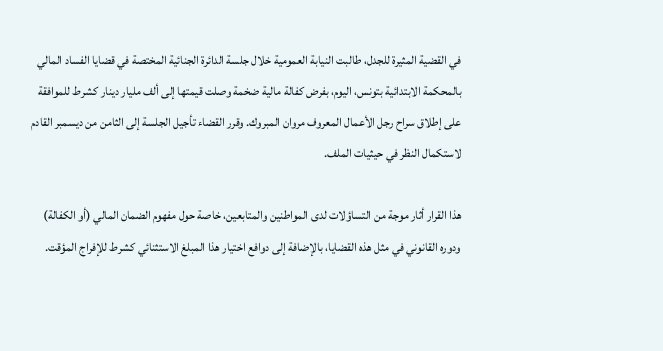في القضية المثيرة للجدل، طالبت النيابة العمومية خلال جلسة الدائرة الجنائية المختصة في قضايا الفساد المالي بالمحكمة الابتدائية بتونس، اليوم، بفرض كفالة مالية ضخمة وصلت قيمتها إلى ألف مليار دينار كشرط للموافقة على إطلاق سراح رجل الأعمال المعروف مروان المبروك. وقرر القضاء تأجيل الجلسة إلى الثامن من ديسمبر القادم لاستكمال النظر في حيثيات الملف.

هذا القرار أثار موجة من التساؤلات لدى المواطنين والمتابعين، خاصة حول مفهوم الضمان المالي (أو الكفالة) ودوره القانوني في مثل هذه القضايا، بالإضافة إلى دوافع اختيار هذا المبلغ الاستثنائي كشرط للإفراج المؤقت.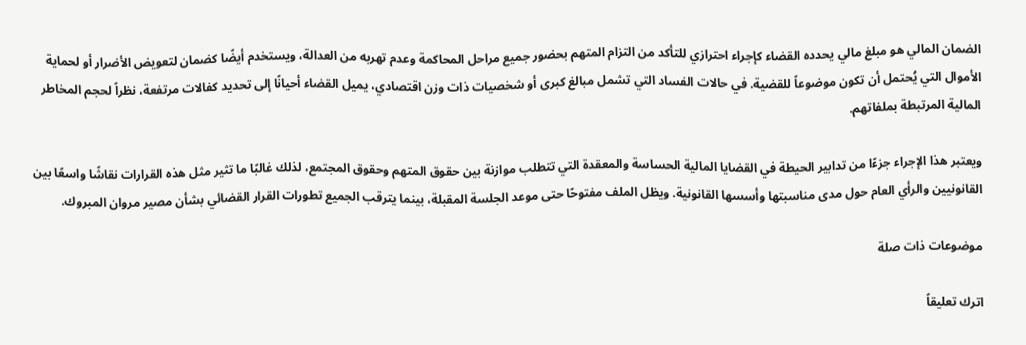الضمان المالي هو مبلغ مالي يحدده القضاء كإجراء احترازي للتأكد من التزام المتهم بحضور جميع مراحل المحاكمة وعدم تهربه من العدالة، ويستخدم أيضًا كضمان لتعويض الأضرار أو لحماية الأموال التي يُحتمل أن تكون موضوعاً للقضية. في حالات الفساد التي تشمل مبالغ كبرى أو شخصيات ذات وزن اقتصادي، يميل القضاء أحيانًا إلى تحديد كفالات مرتفعة، نظراً لحجم المخاطر المالية المرتبطة بملفاتهم.

ويعتبر هذا الإجراء جزءًا من تدابير الحيطة في القضايا المالية الحساسة والمعقدة التي تتطلب موازنة بين حقوق المتهم وحقوق المجتمع، لذلك غالبًا ما تثير مثل هذه القرارات نقاشًا واسعًا بين القانونيين والرأي العام حول مدى مناسبتها وأسسها القانونية. ويظل الملف مفتوحًا حتى موعد الجلسة المقبلة، بينما يترقب الجميع تطورات القرار القضائي بشأن مصير مروان المبروك.

موضوعات ذات صلة

اترك تعليقاً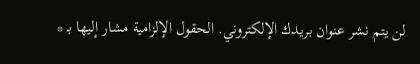لن يتم نشر عنوان بريدك الإلكتروني. الحقول الإلزامية مشار إليها بـ *